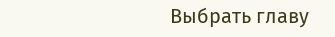Выбрать главу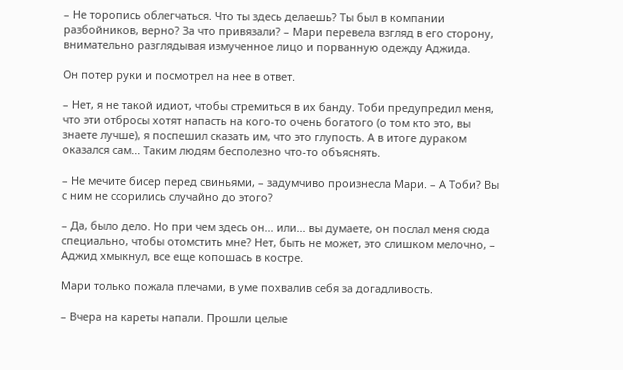– Не торопись облегчаться. Что ты здесь делаешь? Ты был в компании разбойников, верно? За что привязали? – Мари перевела взгляд в его сторону, внимательно разглядывая измученное лицо и порванную одежду Аджида.

Он потер руки и посмотрел на нее в ответ.

– Нет, я не такой идиот, чтобы стремиться в их банду. Тоби предупредил меня, что эти отбросы хотят напасть на кого-то очень богатого (о том кто это, вы знаете лучше), я поспешил сказать им, что это глупость. А в итоге дураком оказался сам... Таким людям бесполезно что-то объяснять.

– Не мечите бисер перед свиньями, – задумчиво произнесла Мари. – А Тоби? Вы с ним не ссорились случайно до этого?

– Да, было дело. Но при чем здесь он... или... вы думаете, он послал меня сюда специально, чтобы отомстить мне? Нет, быть не может, это слишком мелочно, – Аджид хмыкнул, все еще копошась в костре.

Мари только пожала плечами, в уме похвалив себя за догадливость.

– Вчера на кареты напали. Прошли целые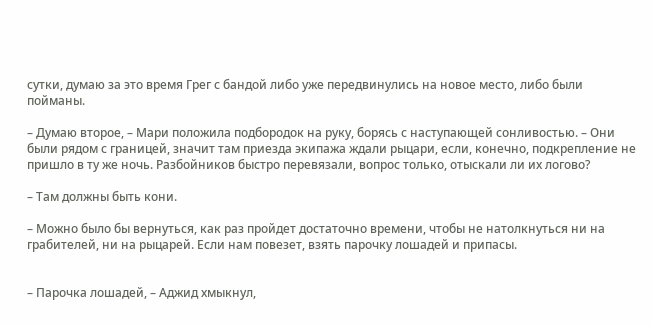сутки, думаю за это время Грег с бандой либо уже передвинулись на новое место, либо были пойманы.

– Думаю второе, – Мари положила подбородок на руку, борясь с наступающей сонливостью. – Они были рядом с границей, значит там приезда экипажа ждали рыцари, если, конечно, подкрепление не пришло в ту же ночь. Разбойников быстро перевязали, вопрос только, отыскали ли их логово?

– Там должны быть кони.

– Можно было бы вернуться, как раз пройдет достаточно времени, чтобы не натолкнуться ни на грабителей, ни на рыцарей. Если нам повезет, взять парочку лошадей и припасы.


– Парочка лошадей, – Аджид хмыкнул,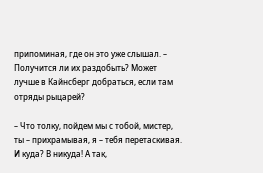припоминая, где он это уже слышал. – Получится ли их раздобыть? Может лучше в Кайнсберг добраться, если там отряды рыцарей?

– Что толку, пойдем мы с тобой, мистер, ты – прихрамывая, я – тебя перетаскивая. И куда? В никуда! А так,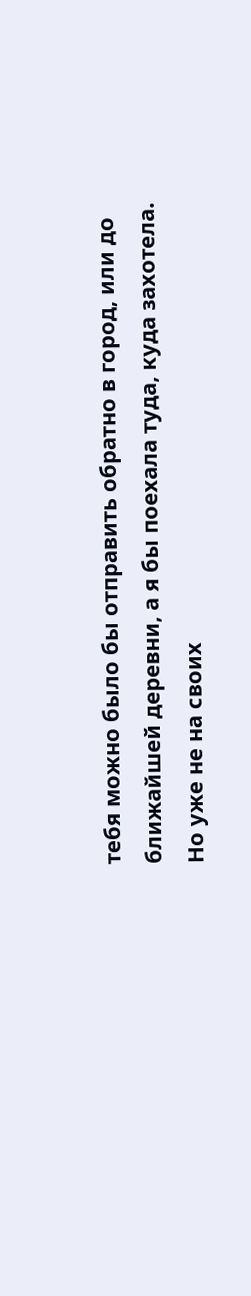тебя можно было бы отправить обратно в город, или до ближайшей деревни, а я бы поехала туда, куда захотела. Но уже не на своих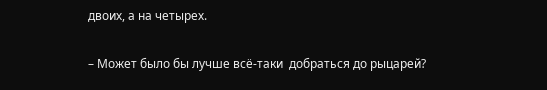двоих, а на четырех.

– Может было бы лучше всё-таки  добраться до рыцарей?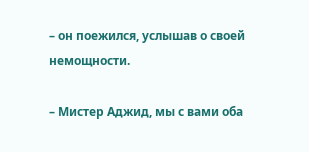– он поежился, услышав о своей немощности.

– Мистер Аджид, мы с вами оба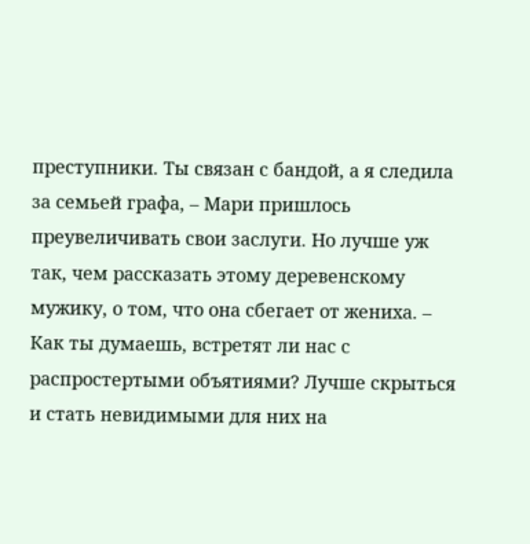преступники. Ты связан с бандой, а я следила за семьей графа, – Мари пришлось преувеличивать свои заслуги. Но лучше уж так, чем рассказать этому деревенскому мужику, о том, что она сбегает от жениха. – Как ты думаешь, встретят ли нас с распростертыми объятиями? Лучше скрыться и стать невидимыми для них на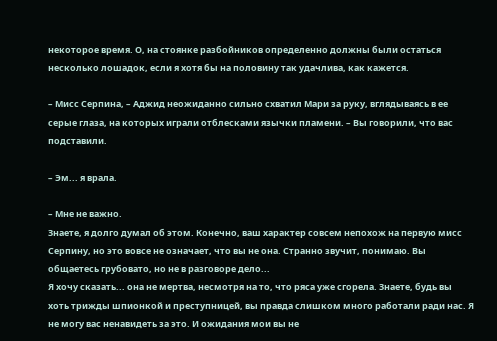некоторое время. О, на стоянке разбойников определенно должны были остаться несколько лошадок, если я хотя бы на половину так удачлива, как кажется.

– Мисс Серпина, – Аджид неожиданно сильно схватил Мари за руку, вглядываясь в ее серые глаза, на которых играли отблесками язычки пламени. – Вы говорили, что вас подставили.

– Эм... я врала.

– Мне не важно.
Знаете, я долго думал об этом. Конечно, ваш характер совсем непохож на первую мисс Серпину, но это вовсе не означает, что вы не она. Странно звучит, понимаю. Вы общаетесь грубовато, но не в разговоре дело...
Я хочу сказать... она не мертва, несмотря на то, что ряса уже сгорела. Знаете, будь вы хоть трижды шпионкой и преступницей, вы правда слишком много работали ради нас. Я не могу вас ненавидеть за это. И ожидания мои вы не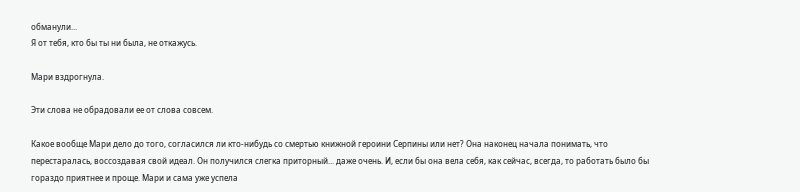обманули...
Я от тебя, кто бы ты ни была, не откажусь.

Мари вздрогнула.

Эти слова не обрадовали ее от слова совсем.

Какое вообще Мари дело до того, согласился ли кто-нибудь со смертью книжной героини Серпины или нет? Она наконец начала понимать, что перестаралась, воссоздавая свой идеал. Он получился слегка приторный... даже очень. И, если бы она вела себя, как сейчас, всегда, то работать было бы гораздо приятнее и проще. Мари и сама уже успела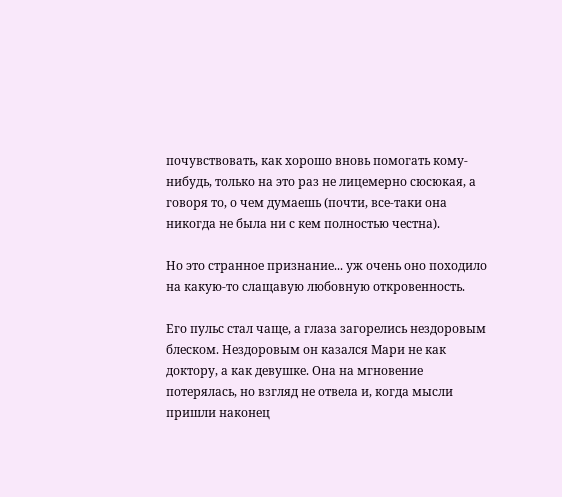почувствовать, как хорошо вновь помогать кому-нибудь, только на это раз не лицемерно сюсюкая, а говоря то, о чем думаешь (почти, все-таки она никогда не была ни с кем полностью честна).

Но это странное признание... уж очень оно походило на какую-то слащавую любовную откровенность.

Его пульс стал чаще, а глаза загорелись нездоровым блеском. Нездоровым он казался Мари не как доктору, а как девушке. Она на мгновение потерялась, но взгляд не отвела и, когда мысли пришли наконец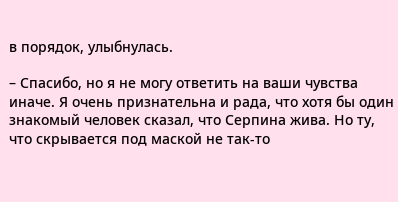в порядок, улыбнулась.

– Спасибо, но я не могу ответить на ваши чувства иначе. Я очень признательна и рада, что хотя бы один знакомый человек сказал, что Серпина жива. Но ту, что скрывается под маской не так-то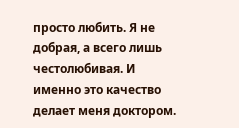просто любить. Я не добрая, а всего лишь честолюбивая. И именно это качество делает меня доктором.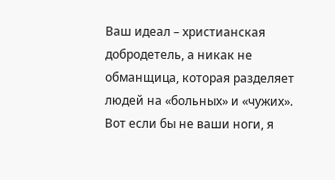Ваш идеал – христианская добродетель, а никак не обманщица, которая разделяет людей на «больных» и «чужих». Вот если бы не ваши ноги, я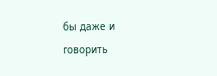бы даже и говорить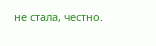не стала, честно.